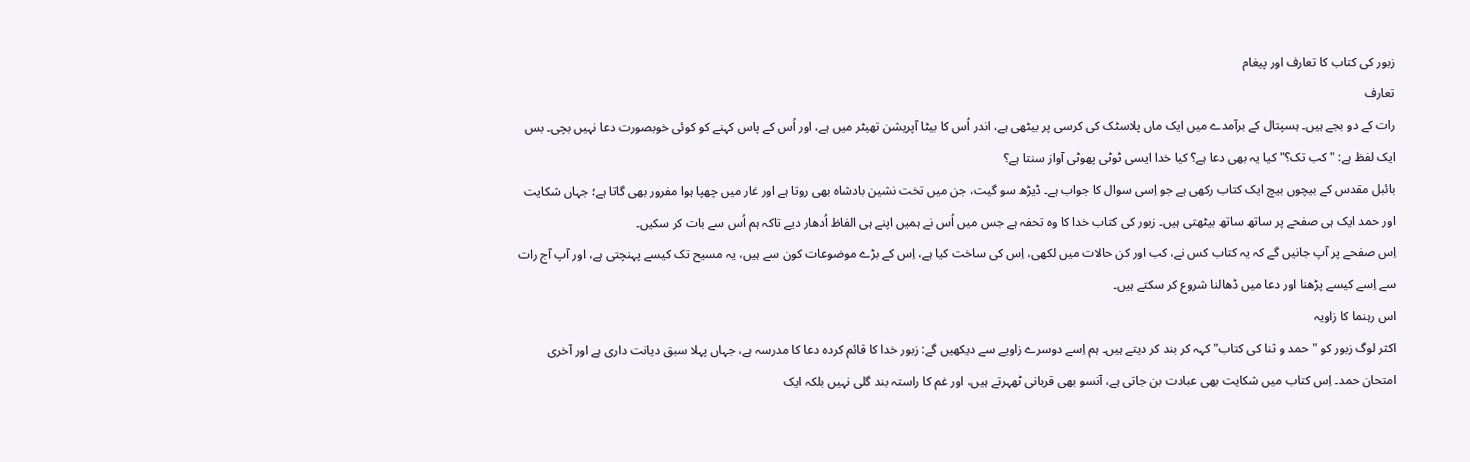زبور کی کتاب کا تعارف اور پیغام
تعارف
رات کے دو بجے ہیں۔ ہسپتال کے برآمدے میں ایک ماں پلاسٹک کی کرسی پر بیٹھی ہے، اندر اُس کا بیٹا آپریشن تھیٹر میں ہے، اور اُس کے پاس کہنے کو کوئی خوبصورت دعا نہیں بچی۔ بس ایک لفظ ہے: "کب تک؟" کیا یہ بھی دعا ہے؟ کیا خدا ایسی ٹوٹی پھوٹی آواز سنتا ہے؟
بائبل مقدس کے بیچوں بیچ ایک کتاب رکھی ہے جو اِسی سوال کا جواب ہے۔ ڈیڑھ سو گیت، جن میں تخت نشین بادشاہ بھی روتا ہے اور غار میں چھپا ہوا مفرور بھی گاتا ہے؛ جہاں شکایت اور حمد ایک ہی صفحے پر ساتھ ساتھ بیٹھتی ہیں۔ زبور کی کتاب خدا کا وہ تحفہ ہے جس میں اُس نے ہمیں اپنے ہی الفاظ اُدھار دیے تاکہ ہم اُس سے بات کر سکیں۔
اِس صفحے پر آپ جانیں گے کہ یہ کتاب کس نے، کب اور کن حالات میں لکھی، اِس کی ساخت کیا ہے، اِس کے بڑے موضوعات کون سے ہیں، یہ مسیح تک کیسے پہنچتی ہے، اور آپ آج رات سے اِسے کیسے پڑھنا اور دعا میں ڈھالنا شروع کر سکتے ہیں۔
اس رہنما کا زاویہ
اکثر لوگ زبور کو "حمد و ثنا کی کتاب" کہہ کر بند کر دیتے ہیں۔ ہم اِسے دوسرے زاویے سے دیکھیں گے: زبور خدا کا قائم کردہ دعا کا مدرسہ ہے، جہاں پہلا سبق دیانت داری ہے اور آخری امتحان حمد۔ اِس کتاب میں شکایت بھی عبادت بن جاتی ہے، آنسو بھی قربانی ٹھہرتے ہیں، اور غم کا راستہ بند گلی نہیں بلکہ ایک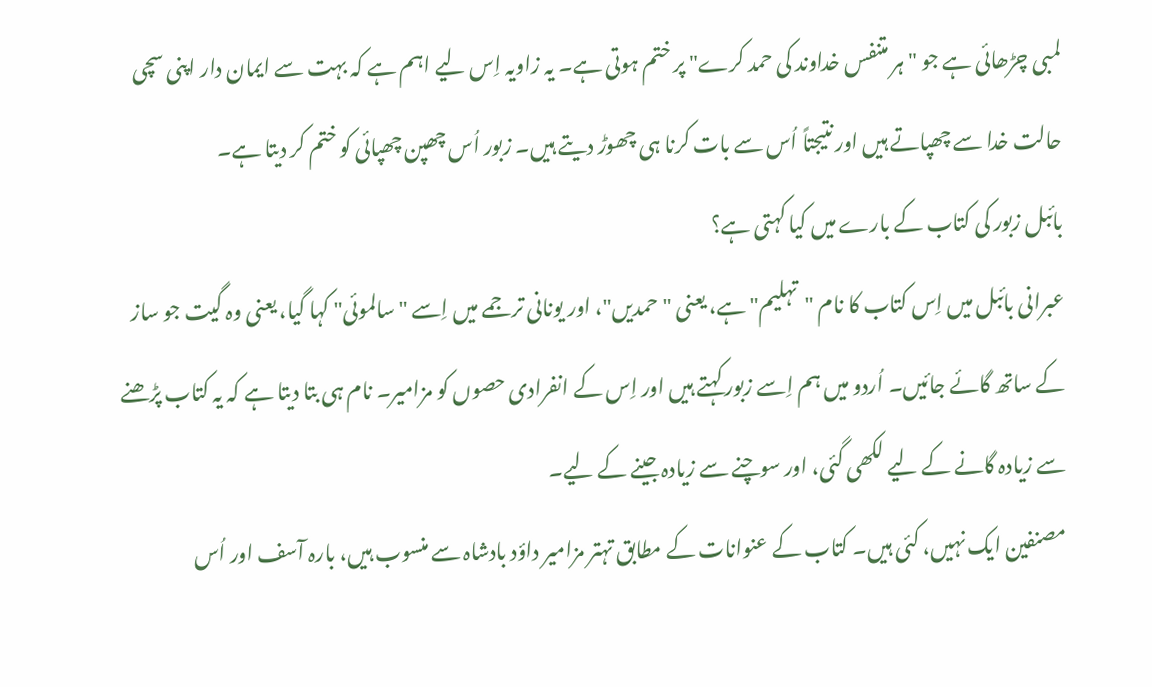لمبی چڑھائی ہے جو "ہر متنفس خداوند کی حمد کرے" پر ختم ہوتی ہے۔ یہ زاویہ اِس لیے اہم ہے کہ بہت سے ایمان دار اپنی سچی حالت خدا سے چھپاتے ہیں اور نتیجتاً اُس سے بات کرنا ہی چھوڑ دیتے ہیں۔ زبور اُس چھپن چھپائی کو ختم کر دیتا ہے۔
بائبل زبور کی کتاب کے بارے میں کیا کہتی ہے؟
عبرانی بائبل میں اِس کتاب کا نام "تہلیم" ہے، یعنی "حمدیں"، اور یونانی ترجمے میں اِسے "سالموئی" کہا گیا، یعنی وہ گیت جو ساز کے ساتھ گائے جائیں۔ اُردو میں ہم اِسے زبور کہتے ہیں اور اِس کے انفرادی حصوں کو مزامیر۔ نام ہی بتا دیتا ہے کہ یہ کتاب پڑھنے سے زیادہ گانے کے لیے لکھی گئی، اور سوچنے سے زیادہ جینے کے لیے۔
مصنفین ایک نہیں، کئی ہیں۔ کتاب کے عنوانات کے مطابق تہتر مزامیر داؤد بادشاہ سے منسوب ہیں، بارہ آسف اور اُس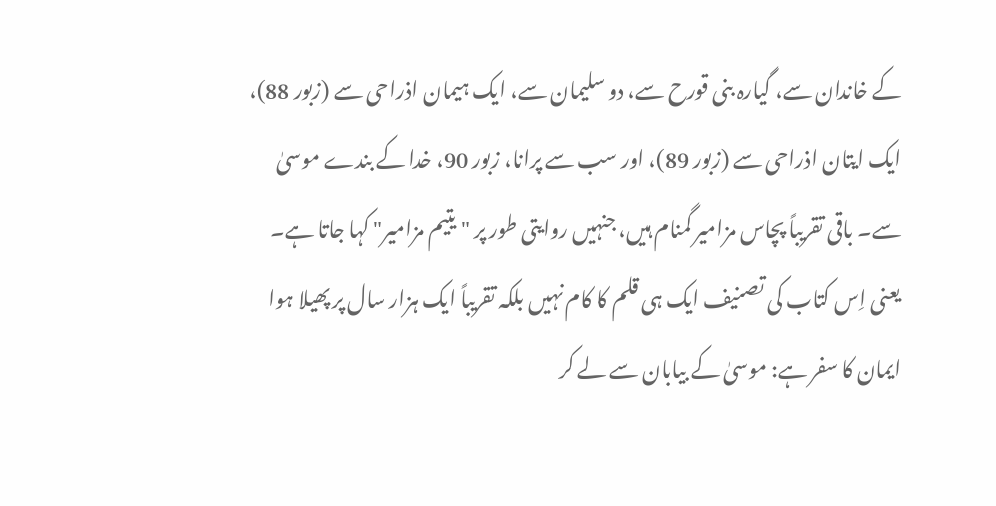کے خاندان سے، گیارہ بنی قورح سے، دو سلیمان سے، ایک ہیمان اذراحی سے (زبور 88)، ایک ایتان اذراحی سے (زبور 89)، اور سب سے پرانا، زبور 90، خدا کے بندے موسیٰ سے۔ باقی تقریباً پچاس مزامیر گمنام ہیں، جنہیں روایتی طور پر "یتیم مزامیر" کہا جاتا ہے۔ یعنی اِس کتاب کی تصنیف ایک ہی قلم کا کام نہیں بلکہ تقریباً ایک ہزار سال پر پھیلا ہوا ایمان کا سفر ہے: موسیٰ کے بیابان سے لے کر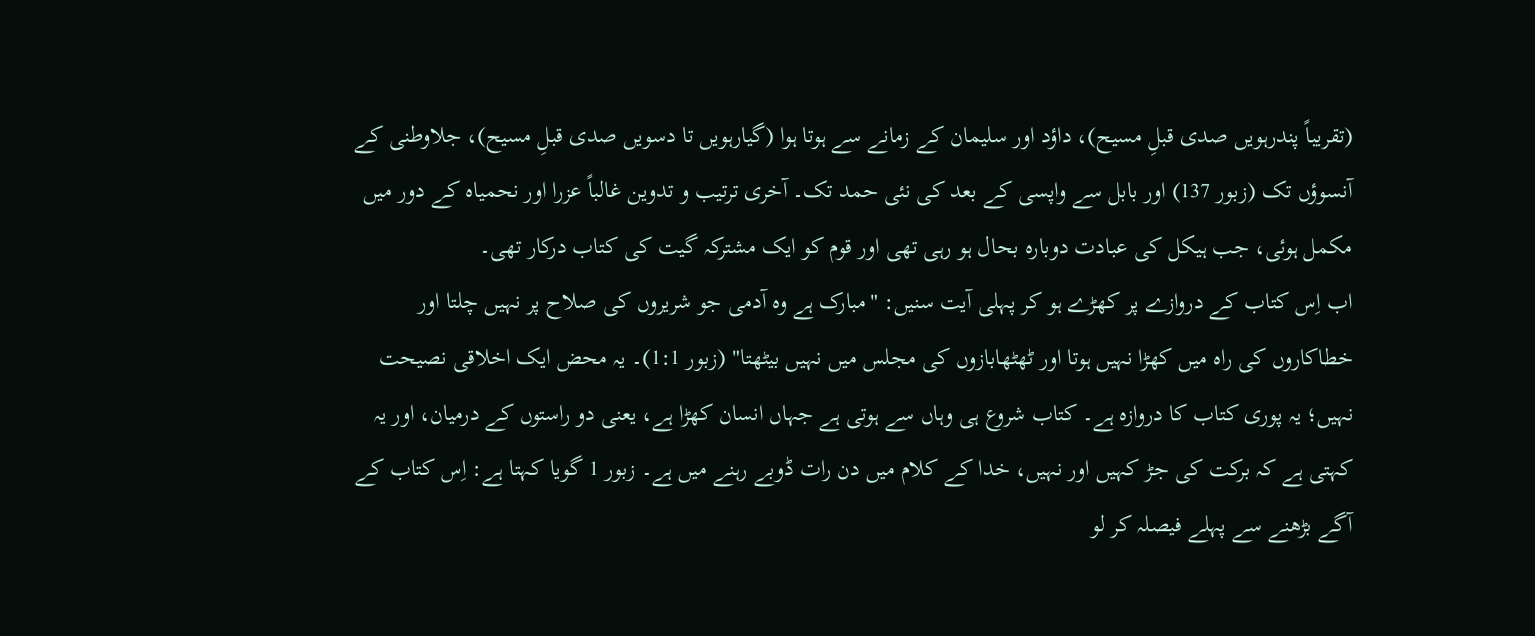(تقریباً پندرہویں صدی قبلِ مسیح)، داؤد اور سلیمان کے زمانے سے ہوتا ہوا (گیارہویں تا دسویں صدی قبلِ مسیح)، جلاوطنی کے آنسوؤں تک (زبور 137) اور بابل سے واپسی کے بعد کی نئی حمد تک۔ آخری ترتیب و تدوین غالباً عزرا اور نحمیاہ کے دور میں مکمل ہوئی، جب ہیکل کی عبادت دوبارہ بحال ہو رہی تھی اور قوم کو ایک مشترکہ گیت کی کتاب درکار تھی۔
اب اِس کتاب کے دروازے پر کھڑے ہو کر پہلی آیت سنیں: "مبارک ہے وہ آدمی جو شریروں کی صلاح پر نہیں چلتا اور خطاکاروں کی راہ میں کھڑا نہیں ہوتا اور ٹھٹھابازوں کی مجلس میں نہیں بیٹھتا" (زبور 1:1)۔ یہ محض ایک اخلاقی نصیحت نہیں؛ یہ پوری کتاب کا دروازہ ہے۔ کتاب شروع ہی وہاں سے ہوتی ہے جہاں انسان کھڑا ہے، یعنی دو راستوں کے درمیان، اور یہ کہتی ہے کہ برکت کی جڑ کہیں اور نہیں، خدا کے کلام میں دن رات ڈوبے رہنے میں ہے۔ زبور 1 گویا کہتا ہے: اِس کتاب کے آگے بڑھنے سے پہلے فیصلہ کر لو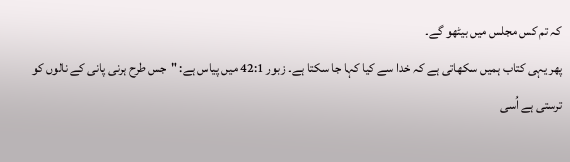کہ تم کس مجلس میں بیٹھو گے۔
پھر یہی کتاب ہمیں سکھاتی ہے کہ خدا سے کیا کہا جا سکتا ہے۔ زبور 42:1 میں پیاس ہے: "جس طرح ہرنی پانی کے نالوں کو ترستی ہے اُسی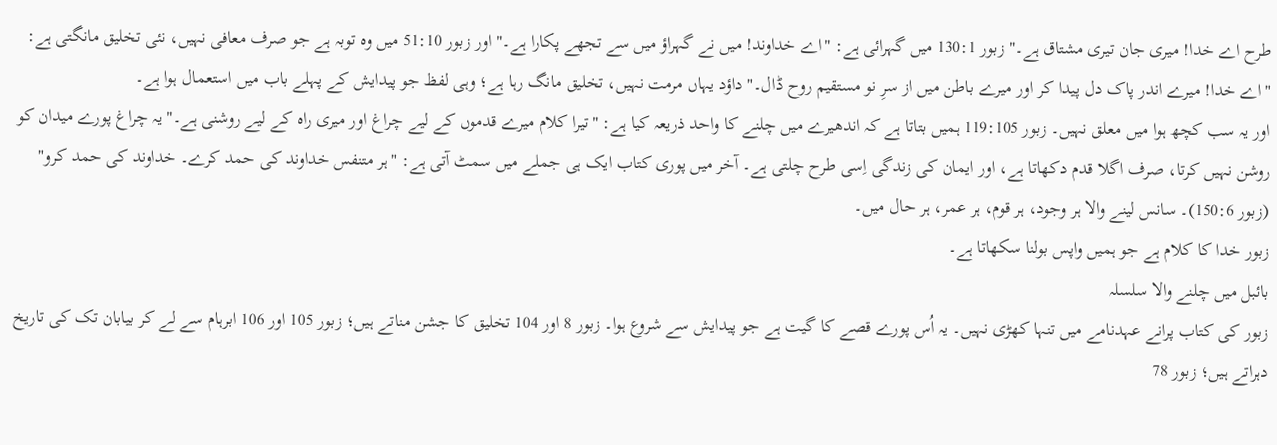طرح اے خدا! میری جان تیری مشتاق ہے۔" زبور 130:1 میں گہرائی ہے: "اے خداوند! میں نے گہراؤ میں سے تجھے پکارا ہے۔" اور زبور 51:10 میں وہ توبہ ہے جو صرف معافی نہیں، نئی تخلیق مانگتی ہے: "اے خدا! میرے اندر پاک دل پیدا کر اور میرے باطن میں از سرِ نو مستقیم روح ڈال۔" داؤد یہاں مرمت نہیں، تخلیق مانگ رہا ہے؛ وہی لفظ جو پیدایش کے پہلے باب میں استعمال ہوا ہے۔
اور یہ سب کچھ ہوا میں معلق نہیں۔ زبور 119:105 ہمیں بتاتا ہے کہ اندھیرے میں چلنے کا واحد ذریعہ کیا ہے: "تیرا کلام میرے قدموں کے لیے چراغ اور میری راہ کے لیے روشنی ہے۔" یہ چراغ پورے میدان کو روشن نہیں کرتا، صرف اگلا قدم دکھاتا ہے، اور ایمان کی زندگی اِسی طرح چلتی ہے۔ آخر میں پوری کتاب ایک ہی جملے میں سمٹ آتی ہے: "ہر متنفس خداوند کی حمد کرے۔ خداوند کی حمد کرو" (زبور 150:6)۔ سانس لینے والا ہر وجود، ہر قوم، ہر عمر، ہر حال میں۔
زبور خدا کا کلام ہے جو ہمیں واپس بولنا سکھاتا ہے۔
بائبل میں چلنے والا سلسلہ
زبور کی کتاب پرانے عہدنامے میں تنہا کھڑی نہیں۔ یہ اُس پورے قصے کا گیت ہے جو پیدایش سے شروع ہوا۔ زبور 8 اور 104 تخلیق کا جشن مناتے ہیں؛ زبور 105 اور 106 ابرہام سے لے کر بیابان تک کی تاریخ دہراتے ہیں؛ زبور 78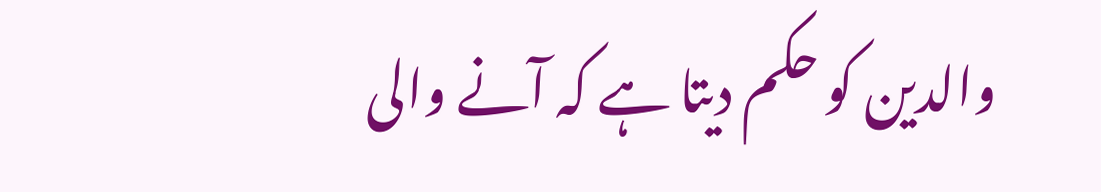والدین کو حکم دیتا ہے کہ آنے والی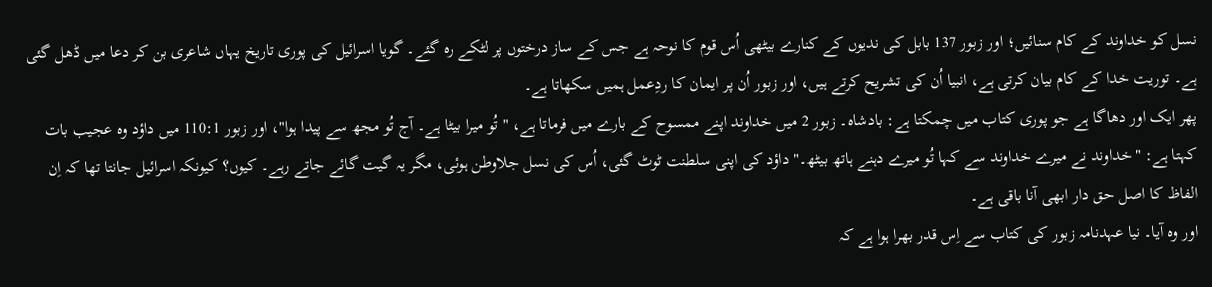نسل کو خداوند کے کام سنائیں؛ اور زبور 137 بابل کی ندیوں کے کنارے بیٹھی اُس قوم کا نوحہ ہے جس کے ساز درختوں پر لٹکے رہ گئے۔ گویا اسرائیل کی پوری تاریخ یہاں شاعری بن کر دعا میں ڈھل گئی ہے۔ توریت خدا کے کام بیان کرتی ہے، انبیا اُن کی تشریح کرتے ہیں، اور زبور اُن پر ایمان کا ردِعمل ہمیں سکھاتا ہے۔
پھر ایک اور دھاگا ہے جو پوری کتاب میں چمکتا ہے: بادشاہ۔ زبور 2 میں خداوند اپنے ممسوح کے بارے میں فرماتا ہے، "تُو میرا بیٹا ہے۔ آج تُو مجھ سے پیدا ہوا"، اور زبور 110:1 میں داؤد وہ عجیب بات کہتا ہے: "خداوند نے میرے خداوند سے کہا تُو میرے دہنے ہاتھ بیٹھ۔" داؤد کی اپنی سلطنت ٹوٹ گئی، اُس کی نسل جلاوطن ہوئی، مگر یہ گیت گائے جاتے رہے۔ کیوں؟ کیونکہ اسرائیل جانتا تھا کہ اِن الفاظ کا اصل حق دار ابھی آنا باقی ہے۔
اور وہ آیا۔ نیا عہدنامہ زبور کی کتاب سے اِس قدر بھرا ہوا ہے کہ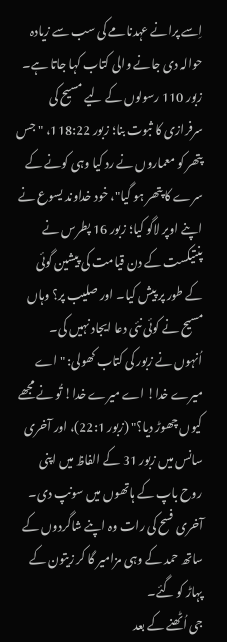اِسے پرانے عہدنامے کی سب سے زیادہ حوالہ دی جانے والی کتاب کہا جاتا ہے۔ زبور 110 رسولوں کے لیے مسیح کی سرفرازی کا ثبوت بنا؛ زبور 118:22، "جس پتھر کو معماروں نے رد کیا وہی کونے کے سرے کا پتھر ہو گیا"، خود خداوند یسوع نے اپنے اوپر لاگو کیا؛ زبور 16 پطرس نے پنتیکست کے دن قیامت کی پیشین گوئی کے طور پر پیش کیا۔ اور صلیب پر؟ وہاں مسیح نے کوئی نئی دعا ایجاد نہیں کی۔ اُنہوں نے زبور کی کتاب کھولی: "اے میرے خدا! اے میرے خدا! تُو نے مجھے کیوں چھوڑ دیا؟" (زبور 22:1)، اور آخری سانس میں زبور 31 کے الفاظ میں اپنی روح باپ کے ہاتھوں میں سونپ دی۔ آخری فسح کی رات وہ اپنے شاگردوں کے ساتھ حمد کے وہی مزامیر گا کر زیتون کے پہاڑ کو گئے۔
جی اُٹھنے کے بعد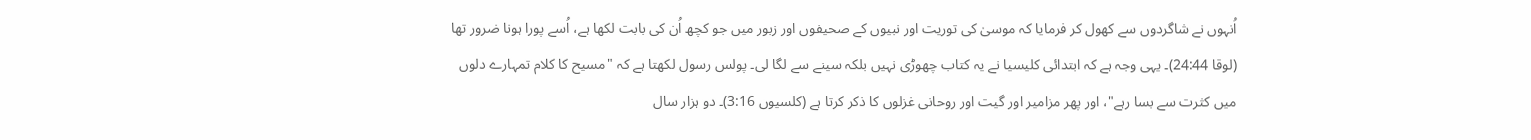اُنہوں نے شاگردوں سے کھول کر فرمایا کہ موسیٰ کی توریت اور نبیوں کے صحیفوں اور زبور میں جو کچھ اُن کی بابت لکھا ہے، اُسے پورا ہونا ضرور تھا (لوقا 24:44)۔ یہی وجہ ہے کہ ابتدائی کلیسیا نے یہ کتاب چھوڑی نہیں بلکہ سینے سے لگا لی۔ پولس رسول لکھتا ہے کہ "مسیح کا کلام تمہارے دلوں میں کثرت سے بسا رہے"، اور پھر مزامیر اور گیت اور روحانی غزلوں کا ذکر کرتا ہے (کلسیوں 3:16)۔ دو ہزار سال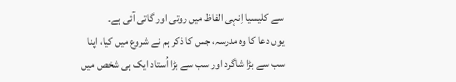سے کلیسیا اِنہی الفاظ میں روتی اور گاتی آئی ہے۔
یوں دعا کا وہ مدرسہ، جس کا ذکر ہم نے شروع میں کیا، اپنا سب سے بڑا شاگرد اور سب سے بڑا اُستاد ایک ہی شخص میں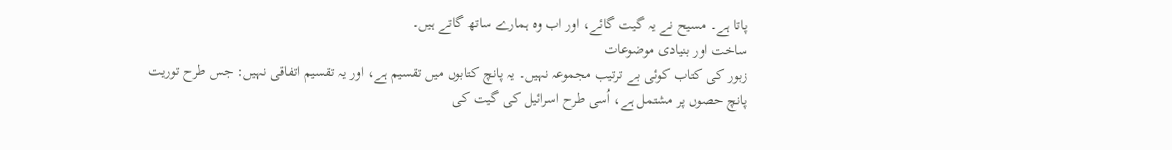پاتا ہے۔ مسیح نے یہ گیت گائے، اور اب وہ ہمارے ساتھ گاتے ہیں۔
ساخت اور بنیادی موضوعات
زبور کی کتاب کوئی بے ترتیب مجموعہ نہیں۔ یہ پانچ کتابوں میں تقسیم ہے، اور یہ تقسیم اتفاقی نہیں: جس طرح توریت پانچ حصوں پر مشتمل ہے، اُسی طرح اسرائیل کی گیت کی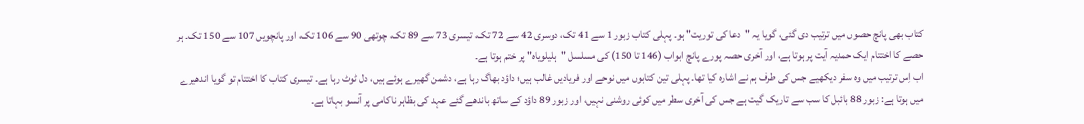کتاب بھی پانچ حصوں میں ترتیب دی گئی، گویا یہ "دعا کی توریت" ہو۔ پہلی کتاب زبور 1 سے 41 تک، دوسری 42 سے 72 تک، تیسری 73 سے 89 تک، چوتھی 90 سے 106 تک، اور پانچویں 107 سے 150 تک۔ ہر حصے کا اختتام ایک حمدیہ آیت پر ہوتا ہے، اور آخری حصہ پورے پانچ ابواب (146 تا 150) کی مسلسل "ہلیلویاہ" پر ختم ہوتا ہے۔
اب اِس ترتیب میں وہ سفر دیکھیے جس کی طرف ہم نے اشارہ کیا تھا۔ پہلی تین کتابوں میں نوحے اور فریادیں غالب ہیں؛ داؤد بھاگ رہا ہے، دشمن گھیرے ہوئے ہیں، دل ٹوٹ رہا ہے۔ تیسری کتاب کا اختتام تو گویا اندھیرے میں ہوتا ہے: زبور 88 بائبل کا سب سے تاریک گیت ہے جس کی آخری سطر میں کوئی روشنی نہیں، اور زبور 89 داؤد کے ساتھ باندھے گئے عہد کی بظاہر ناکامی پر آنسو بہاتا ہے۔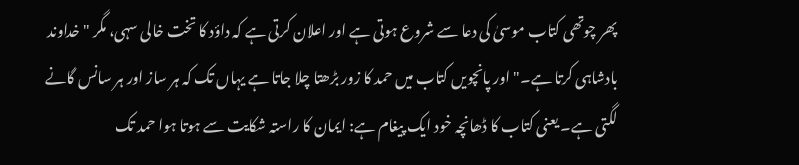پھر چوتھی کتاب موسیٰ کی دعا سے شروع ہوتی ہے اور اعلان کرتی ہے کہ داؤد کا تخت خالی سہی، مگر "خداوند بادشاہی کرتا ہے۔" اور پانچویں کتاب میں حمد کا زور بڑھتا چلا جاتا ہے یہاں تک کہ ہر ساز اور ہر سانس گانے لگتی ہے۔ یعنی کتاب کا ڈھانچہ خود ایک پیغام ہے: ایمان کا راستہ شکایت سے ہوتا ہوا حمد تک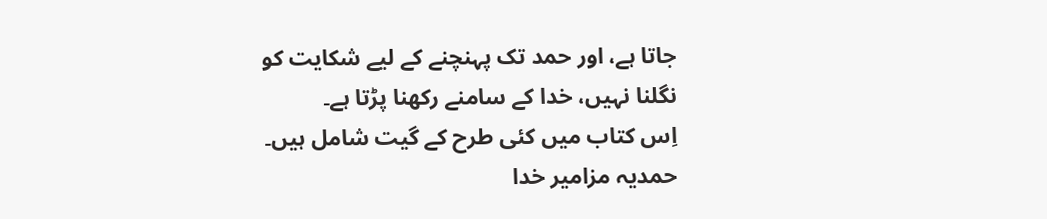جاتا ہے، اور حمد تک پہنچنے کے لیے شکایت کو نگلنا نہیں، خدا کے سامنے رکھنا پڑتا ہے۔
اِس کتاب میں کئی طرح کے گیت شامل ہیں۔ حمدیہ مزامیر خدا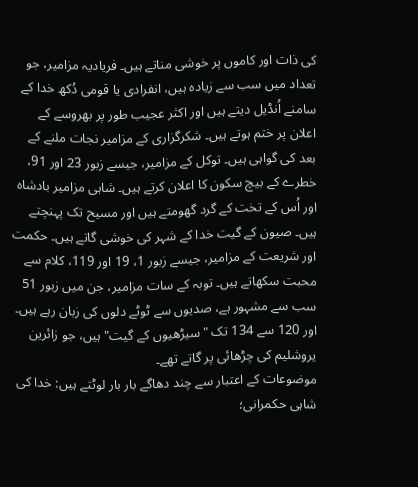کی ذات اور کاموں پر خوشی مناتے ہیں۔ فریادیہ مزامیر، جو تعداد میں سب سے زیادہ ہیں، انفرادی یا قومی دُکھ خدا کے سامنے اُنڈیل دیتے ہیں اور اکثر عجیب طور پر بھروسے کے اعلان پر ختم ہوتے ہیں۔ شکرگزاری کے مزامیر نجات ملنے کے بعد کی گواہی ہیں۔ توکل کے مزامیر، جیسے زبور 23 اور 91، خطرے کے بیچ سکون کا اعلان کرتے ہیں۔ شاہی مزامیر بادشاہ اور اُس کے تخت کے گرد گھومتے ہیں اور مسیح تک پہنچتے ہیں۔ صیون کے گیت خدا کے شہر کی خوشی گاتے ہیں۔ حکمت اور شریعت کے مزامیر، جیسے زبور 1، 19 اور 119، کلام سے محبت سکھاتے ہیں۔ توبہ کے سات مزامیر، جن میں زبور 51 سب سے مشہور ہے، صدیوں سے ٹوٹے دلوں کی زبان رہے ہیں۔ اور 120 سے 134 تک "سیڑھیوں کے گیت" ہیں، جو زائرین یروشلیم کی چڑھائی پر گاتے تھے۔
موضوعات کے اعتبار سے چند دھاگے بار بار لوٹتے ہیں: خدا کی شاہی حکمرانی؛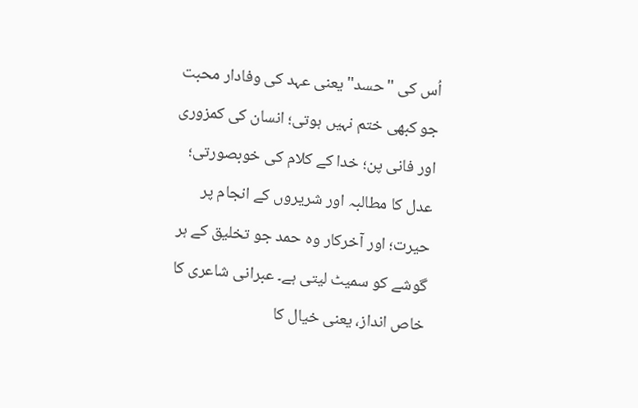اُس کی "حسد" یعنی عہد کی وفادار محبت جو کبھی ختم نہیں ہوتی؛ انسان کی کمزوری اور فانی پن؛ خدا کے کلام کی خوبصورتی؛ عدل کا مطالبہ اور شریروں کے انجام پر حیرت؛ اور آخرکار وہ حمد جو تخلیق کے ہر گوشے کو سمیٹ لیتی ہے۔ عبرانی شاعری کا خاص انداز، یعنی خیال کا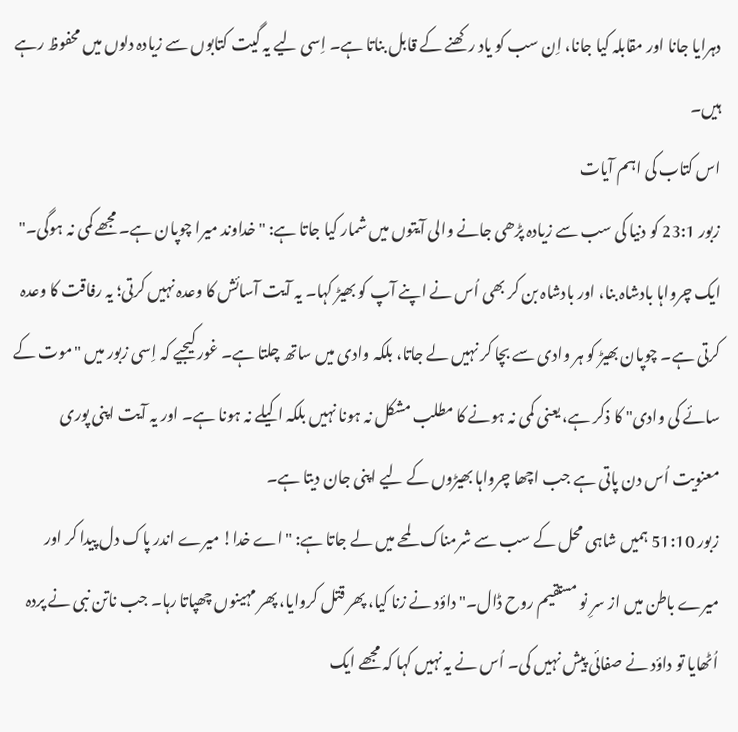دہرایا جانا اور مقابلہ کیا جانا، اِن سب کو یاد رکھنے کے قابل بناتا ہے۔ اِسی لیے یہ گیت کتابوں سے زیادہ دلوں میں محفوظ رہے ہیں۔
اس کتاب کی اہم آیات
زبور 23:1 کو دنیا کی سب سے زیادہ پڑھی جانے والی آیتوں میں شمار کیا جاتا ہے: "خداوند میرا چوپان ہے۔ مجھے کمی نہ ہوگی۔" ایک چرواہا بادشاہ بنا، اور بادشاہ بن کر بھی اُس نے اپنے آپ کو بھیڑ کہا۔ یہ آیت آسائش کا وعدہ نہیں کرتی؛ یہ رفاقت کا وعدہ کرتی ہے۔ چوپان بھیڑ کو ہر وادی سے بچا کر نہیں لے جاتا، بلکہ وادی میں ساتھ چلتا ہے۔ غور کیجیے کہ اِسی زبور میں "موت کے سائے کی وادی" کا ذکر ہے، یعنی کمی نہ ہونے کا مطلب مشکل نہ ہونا نہیں بلکہ اکیلے نہ ہونا ہے۔ اور یہ آیت اپنی پوری معنویت اُس دن پاتی ہے جب اچھا چرواہا بھیڑوں کے لیے اپنی جان دیتا ہے۔
زبور 51:10 ہمیں شاہی محل کے سب سے شرمناک لمحے میں لے جاتا ہے: "اے خدا! میرے اندر پاک دل پیدا کر اور میرے باطن میں از سرِ نو مستقیم روح ڈال۔" داؤد نے زنا کیا، پھر قتل کروایا، پھر مہینوں چھپاتا رہا۔ جب ناتن نبی نے پردہ اُٹھایا تو داؤد نے صفائی پیش نہیں کی۔ اُس نے یہ نہیں کہا کہ مجھے ایک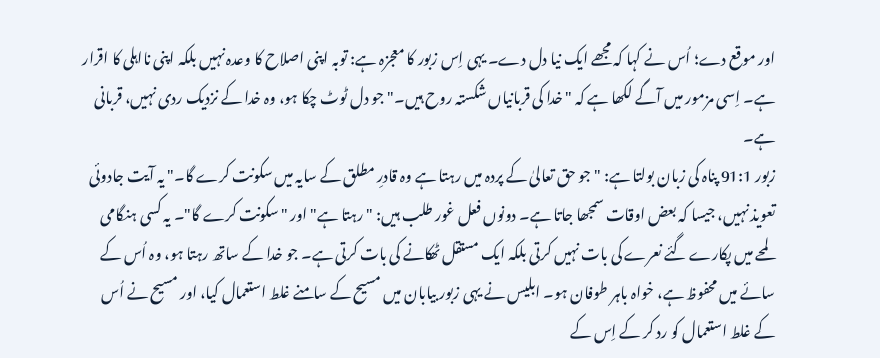اور موقع دے؛ اُس نے کہا کہ مجھے ایک نیا دل دے۔ یہی اِس زبور کا معجزہ ہے: توبہ اپنی اصلاح کا وعدہ نہیں بلکہ اپنی نااہلی کا اقرار ہے۔ اِسی مزمور میں آگے لکھا ہے کہ "خدا کی قربانیاں شکستہ روح ہیں۔" جو دل ٹوٹ چکا ہو، وہ خدا کے نزدیک ردی نہیں، قربانی ہے۔
زبور 91:1 پناہ کی زبان بولتا ہے: "جو حق تعالیٰ کے پردہ میں رہتا ہے وہ قادرِ مطلق کے سایہ میں سکونت کرے گا۔" یہ آیت جادوئی تعویذ نہیں، جیسا کہ بعض اوقات سمجھا جاتا ہے۔ دونوں فعل غور طلب ہیں: "رہتا ہے" اور "سکونت کرے گا"۔ یہ کسی ہنگامی لمحے میں پکارے گئے نعرے کی بات نہیں کرتی بلکہ ایک مستقل ٹھکانے کی بات کرتی ہے۔ جو خدا کے ساتھ رہتا ہو، وہ اُس کے سائے میں محفوظ ہے، خواہ باہر طوفان ہو۔ ابلیس نے یہی زبور بیابان میں مسیح کے سامنے غلط استعمال کیا، اور مسیح نے اُس کے غلط استعمال کو رد کر کے اِس کے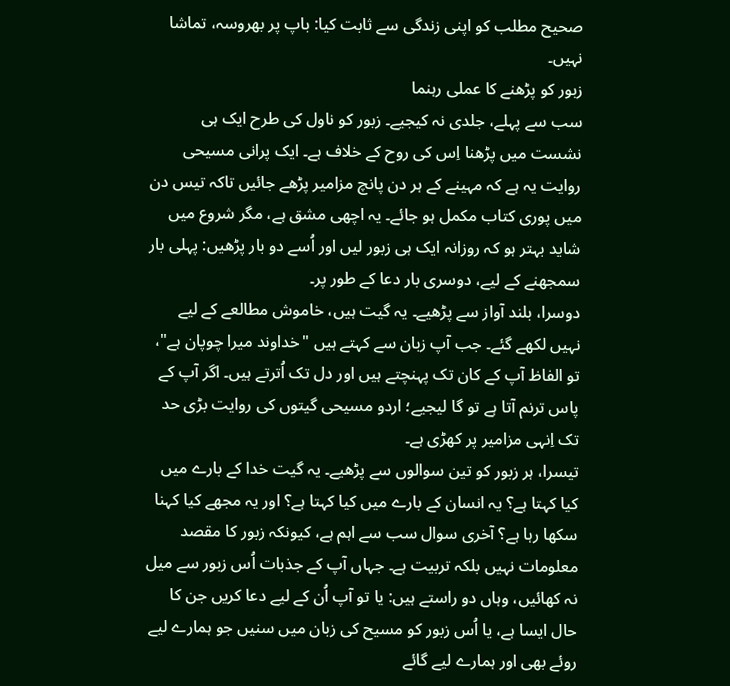صحیح مطلب کو اپنی زندگی سے ثابت کیا: باپ پر بھروسہ، تماشا نہیں۔
زبور کو پڑھنے کا عملی رہنما
سب سے پہلے، جلدی نہ کیجیے۔ زبور کو ناول کی طرح ایک ہی نشست میں پڑھنا اِس کی روح کے خلاف ہے۔ ایک پرانی مسیحی روایت یہ ہے کہ مہینے کے ہر دن پانچ مزامیر پڑھے جائیں تاکہ تیس دن میں پوری کتاب مکمل ہو جائے۔ یہ اچھی مشق ہے، مگر شروع میں شاید بہتر ہو کہ روزانہ ایک ہی زبور لیں اور اُسے دو بار پڑھیں: پہلی بار سمجھنے کے لیے، دوسری بار دعا کے طور پر۔
دوسرا، بلند آواز سے پڑھیے۔ یہ گیت ہیں، خاموش مطالعے کے لیے نہیں لکھے گئے۔ جب آپ زبان سے کہتے ہیں "خداوند میرا چوپان ہے"، تو الفاظ آپ کے کان تک پہنچتے ہیں اور دل تک اُترتے ہیں۔ اگر آپ کے پاس ترنم آتا ہے تو گا لیجیے؛ اردو مسیحی گیتوں کی روایت بڑی حد تک اِنہی مزامیر پر کھڑی ہے۔
تیسرا، ہر زبور کو تین سوالوں سے پڑھیے۔ یہ گیت خدا کے بارے میں کیا کہتا ہے؟ یہ انسان کے بارے میں کیا کہتا ہے؟ اور یہ مجھے کیا کہنا سکھا رہا ہے؟ آخری سوال سب سے اہم ہے، کیونکہ زبور کا مقصد معلومات نہیں بلکہ تربیت ہے۔ جہاں آپ کے جذبات اُس زبور سے میل نہ کھائیں، وہاں دو راستے ہیں: یا تو آپ اُن کے لیے دعا کریں جن کا حال ایسا ہے، یا اُس زبور کو مسیح کی زبان میں سنیں جو ہمارے لیے روئے بھی اور ہمارے لیے گائے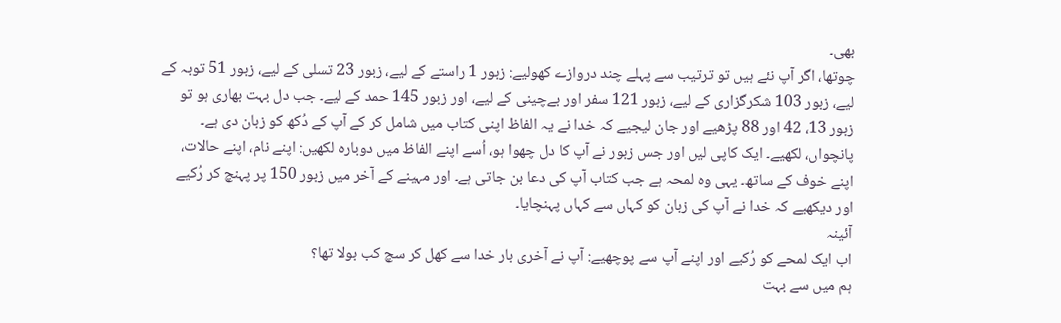بھی۔
چوتھا، اگر آپ نئے ہیں تو ترتیب سے پہلے چند دروازے کھولیے: زبور 1 راستے کے لیے، زبور 23 تسلی کے لیے، زبور 51 توبہ کے لیے، زبور 103 شکرگزاری کے لیے، زبور 121 سفر اور بےچینی کے لیے، اور زبور 145 حمد کے لیے۔ جب دل بہت بھاری ہو تو زبور 13، 42 اور 88 پڑھیے اور جان لیجیے کہ خدا نے یہ الفاظ اپنی کتاب میں شامل کر کے آپ کے دُکھ کو زبان دی ہے۔
پانچواں، لکھیے۔ ایک کاپی لیں اور جس زبور نے آپ کا دل چھوا ہو، اُسے اپنے الفاظ میں دوبارہ لکھیں: اپنے نام، اپنے حالات، اپنے خوف کے ساتھ۔ یہی وہ لمحہ ہے جب کتاب آپ کی دعا بن جاتی ہے۔ اور مہینے کے آخر میں زبور 150 پر پہنچ کر رُکیے اور دیکھیے کہ خدا نے آپ کی زبان کو کہاں سے کہاں پہنچایا۔
آئینہ
اب ایک لمحے کو رُکیے اور اپنے آپ سے پوچھیے: آپ نے آخری بار خدا سے کھل کر سچ کب بولا تھا؟
ہم میں سے بہت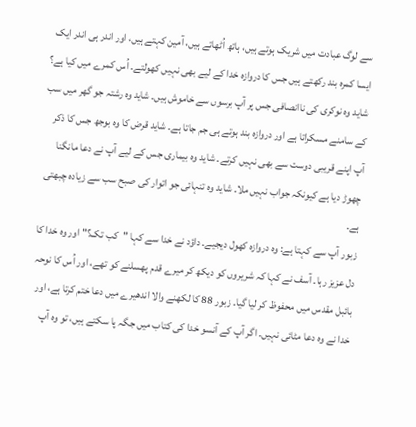سے لوگ عبادت میں شریک ہوتے ہیں، ہاتھ اُٹھاتے ہیں، آمین کہتے ہیں، اور اندر ہی اندر ایک ایسا کمرہ بند رکھتے ہیں جس کا دروازہ خدا کے لیے بھی نہیں کھولتے۔ اُس کمرے میں کیا ہے؟ شاید وہ نوکری کی ناانصافی جس پر آپ برسوں سے خاموش ہیں۔ شاید وہ رشتہ جو گھر میں سب کے سامنے مسکراتا ہے اور دروازہ بند ہوتے ہی جم جاتا ہے۔ شاید قرض کا وہ بوجھ جس کا ذکر آپ اپنے قریبی دوست سے بھی نہیں کرتے۔ شاید وہ بیماری جس کے لیے آپ نے دعا مانگنا چھوڑ دیا ہے کیونکہ جواب نہیں ملا۔ شاید وہ تنہائی جو اتوار کی صبح سب سے زیادہ چبھتی ہے۔
زبور آپ سے کہتا ہے: وہ دروازہ کھول دیجیے۔ داؤد نے خدا سے کہا "کب تک؟" اور وہ خدا کا دل عزیز رہا۔ آسف نے کہا کہ شریروں کو دیکھ کر میرے قدم پھسلنے کو تھے، اور اُس کا نوحہ بائبل مقدس میں محفوظ کر لیا گیا۔ زبور 88 کا لکھنے والا اندھیرے میں دعا ختم کرتا ہے، اور خدا نے وہ دعا مٹائی نہیں۔ اگر آپ کے آنسو خدا کی کتاب میں جگہ پا سکتے ہیں، تو وہ آپ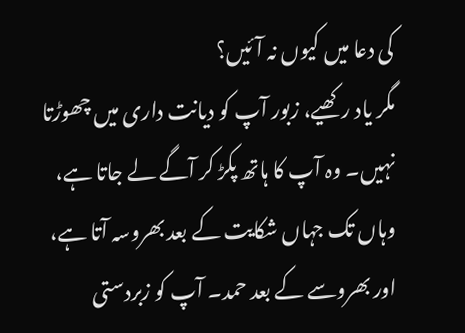کی دعا میں کیوں نہ آئیں؟
مگر یاد رکھیے، زبور آپ کو دیانت داری میں چھوڑتا نہیں۔ وہ آپ کا ہاتھ پکڑ کر آگے لے جاتا ہے، وہاں تک جہاں شکایت کے بعد بھروسہ آتا ہے، اور بھروسے کے بعد حمد۔ آپ کو زبردستی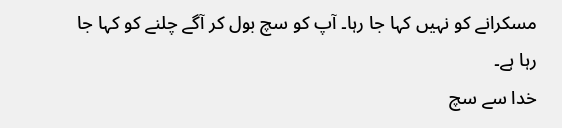مسکرانے کو نہیں کہا جا رہا۔ آپ کو سچ بول کر آگے چلنے کو کہا جا رہا ہے۔
خدا سے سچ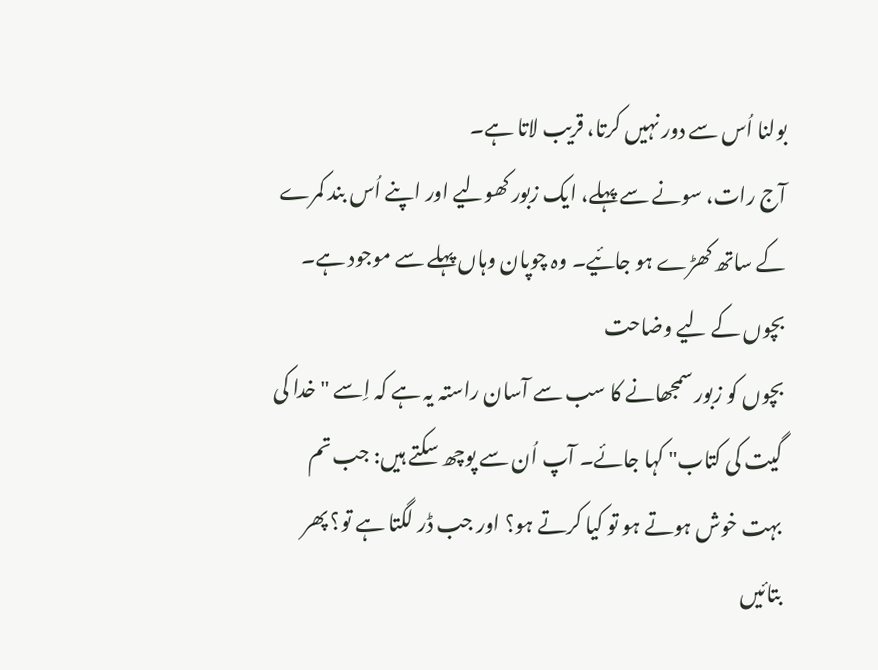بولنا اُس سے دور نہیں کرتا، قریب لاتا ہے۔
آج رات، سونے سے پہلے، ایک زبور کھولیے اور اپنے اُس بند کمرے کے ساتھ کھڑے ہو جائیے۔ وہ چوپان وہاں پہلے سے موجود ہے۔
بچوں کے لیے وضاحت
بچوں کو زبور سمجھانے کا سب سے آسان راستہ یہ ہے کہ اِسے "خدا کی گیت کی کتاب" کہا جائے۔ آپ اُن سے پوچھ سکتے ہیں: جب تم بہت خوش ہوتے ہو تو کیا کرتے ہو؟ اور جب ڈر لگتا ہے تو؟ پھر بتائیں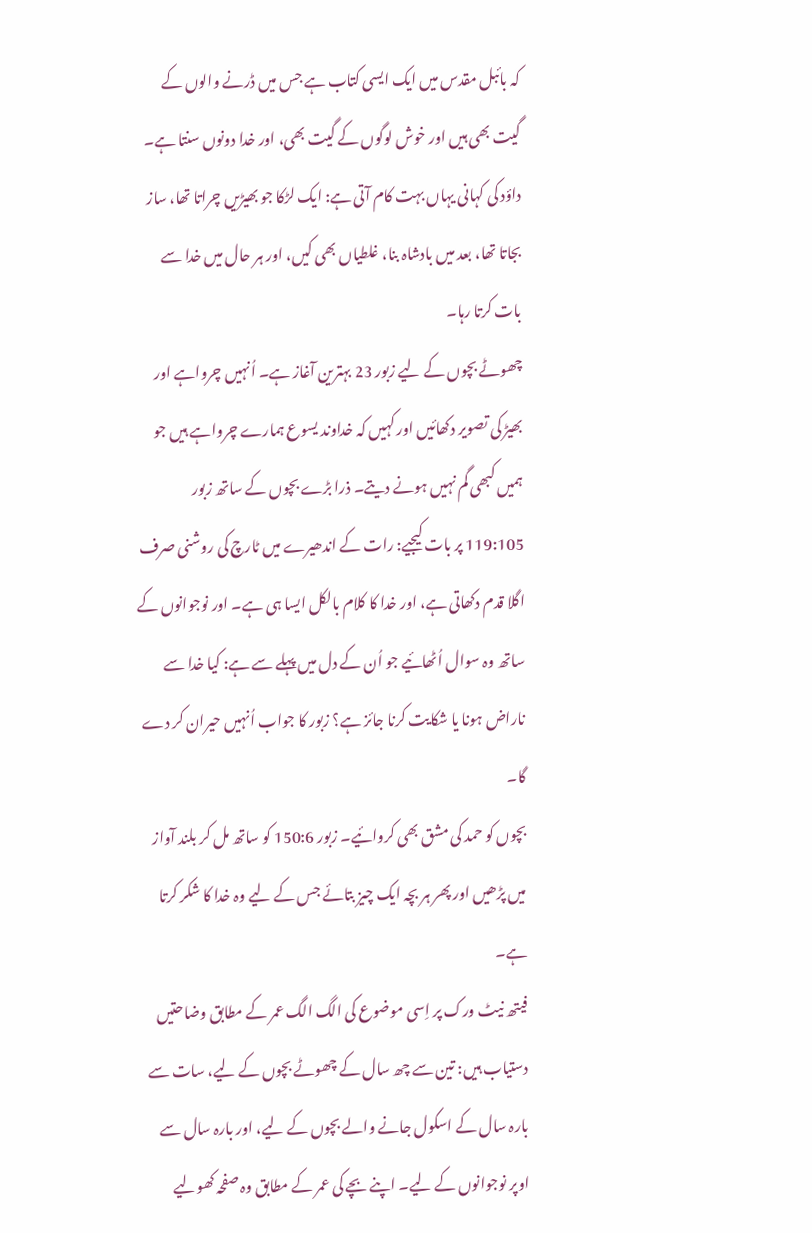کہ بائبل مقدس میں ایک ایسی کتاب ہے جس میں ڈرنے والوں کے گیت بھی ہیں اور خوش لوگوں کے گیت بھی، اور خدا دونوں سنتا ہے۔ داؤد کی کہانی یہاں بہت کام آتی ہے: ایک لڑکا جو بھیڑیں چراتا تھا، ساز بجاتا تھا، بعد میں بادشاہ بنا، غلطیاں بھی کیں، اور ہر حال میں خدا سے بات کرتا رہا۔
چھوٹے بچوں کے لیے زبور 23 بہترین آغاز ہے۔ اُنہیں چرواہے اور بھیڑ کی تصویر دکھائیں اور کہیں کہ خداوند یسوع ہمارے چرواہے ہیں جو ہمیں کبھی گم نہیں ہونے دیتے۔ ذرا بڑے بچوں کے ساتھ زبور 119:105 پر بات کیجیے: رات کے اندھیرے میں ٹارچ کی روشنی صرف اگلا قدم دکھاتی ہے، اور خدا کا کلام بالکل ایسا ہی ہے۔ اور نوجوانوں کے ساتھ وہ سوال اُٹھائیے جو اُن کے دل میں پہلے سے ہے: کیا خدا سے ناراض ہونا یا شکایت کرنا جائز ہے؟ زبور کا جواب اُنہیں حیران کر دے گا۔
بچوں کو حمد کی مشق بھی کروائیے۔ زبور 150:6 کو ساتھ مل کر بلند آواز میں پڑھیں اور پھر ہر بچہ ایک چیز بتائے جس کے لیے وہ خدا کا شکر کرتا ہے۔
فیتھ نیٹ ورک پر اِسی موضوع کی الگ الگ عمر کے مطابق وضاحتیں دستیاب ہیں: تین سے چھ سال کے چھوٹے بچوں کے لیے، سات سے بارہ سال کے اسکول جانے والے بچوں کے لیے، اور بارہ سال سے اوپر نوجوانوں کے لیے۔ اپنے بچے کی عمر کے مطابق وہ صفحہ کھولیے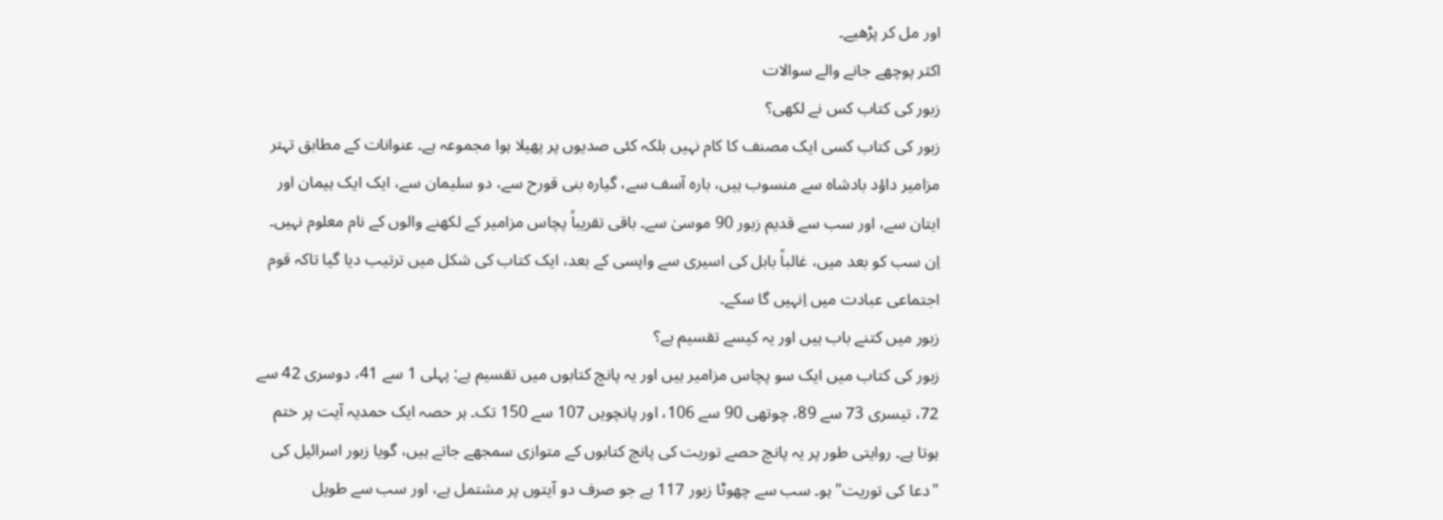اور مل کر پڑھیے۔
اکثر پوچھے جانے والے سوالات
زبور کی کتاب کس نے لکھی؟
زبور کی کتاب کسی ایک مصنف کا کام نہیں بلکہ کئی صدیوں پر پھیلا ہوا مجموعہ ہے۔ عنوانات کے مطابق تہتر مزامیر داؤد بادشاہ سے منسوب ہیں، بارہ آسف سے، گیارہ بنی قورح سے، دو سلیمان سے، ایک ایک ہیمان اور ایتان سے، اور سب سے قدیم زبور 90 موسیٰ سے۔ باقی تقریباً پچاس مزامیر کے لکھنے والوں کے نام معلوم نہیں۔ اِن سب کو بعد میں، غالباً بابل کی اسیری سے واپسی کے بعد، ایک کتاب کی شکل میں ترتیب دیا گیا تاکہ قوم اجتماعی عبادت میں اِنہیں گا سکے۔
زبور میں کتنے باب ہیں اور یہ کیسے تقسیم ہے؟
زبور کی کتاب میں ایک سو پچاس مزامیر ہیں اور یہ پانچ کتابوں میں تقسیم ہے: پہلی 1 سے 41، دوسری 42 سے 72، تیسری 73 سے 89، چوتھی 90 سے 106، اور پانچویں 107 سے 150 تک۔ ہر حصہ ایک حمدیہ آیت پر ختم ہوتا ہے۔ روایتی طور پر یہ پانچ حصے توریت کی پانچ کتابوں کے متوازی سمجھے جاتے ہیں، گویا زبور اسرائیل کی "دعا کی توریت" ہو۔ سب سے چھوٹا زبور 117 ہے جو صرف دو آیتوں پر مشتمل ہے، اور سب سے طویل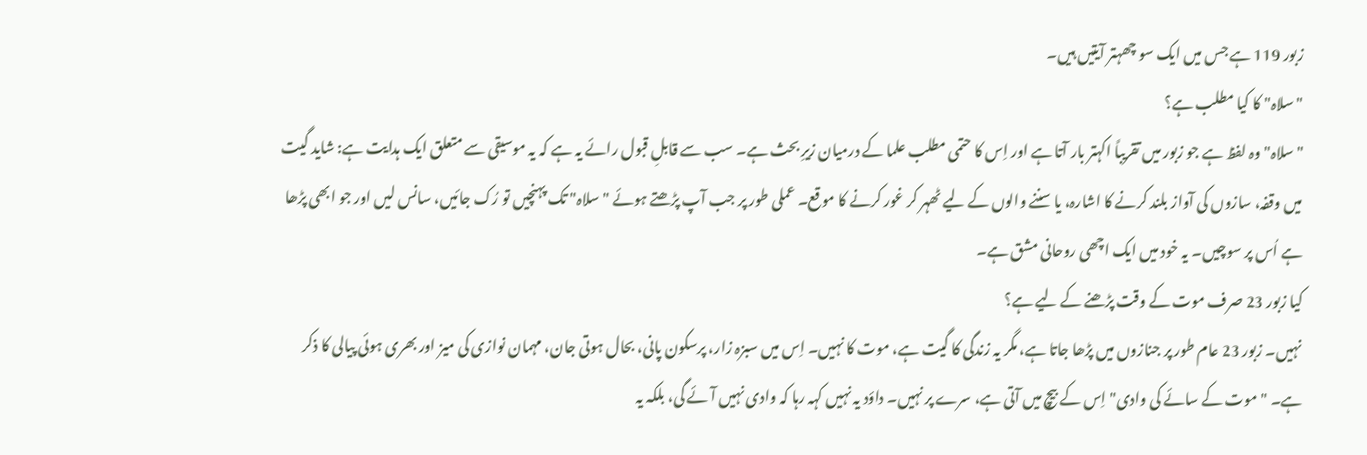زبور 119 ہے جس میں ایک سو چھہتر آیتیں ہیں۔
"سلاہ" کا کیا مطلب ہے؟
"سلاہ" وہ لفظ ہے جو زبور میں تقریباً اکہتر بار آتا ہے اور اِس کا حتمی مطلب علما کے درمیان زیرِ بحث ہے۔ سب سے قابلِ قبول رائے یہ ہے کہ یہ موسیقی سے متعلق ایک ہدایت ہے: شاید گیت میں وقفہ، سازوں کی آواز بلند کرنے کا اشارہ، یا سننے والوں کے لیے ٹھہر کر غور کرنے کا موقع۔ عملی طور پر جب آپ پڑھتے ہوئے "سلاہ" تک پہنچیں تو رُک جائیں، سانس لیں اور جو ابھی پڑھا ہے اُس پر سوچیں۔ یہ خود میں ایک اچھی روحانی مشق ہے۔
کیا زبور 23 صرف موت کے وقت پڑھنے کے لیے ہے؟
نہیں۔ زبور 23 عام طور پر جنازوں میں پڑھا جاتا ہے، مگر یہ زندگی کا گیت ہے، موت کا نہیں۔ اِس میں سبزہ زار، پرسکون پانی، بحال ہوتی جان، مہمان نوازی کی میز اور بھری ہوئی پیالی کا ذکر ہے۔ "موت کے سائے کی وادی" اِس کے بیچ میں آتی ہے، سرے پر نہیں۔ داؤد یہ نہیں کہہ رہا کہ وادی نہیں آئے گی، بلکہ یہ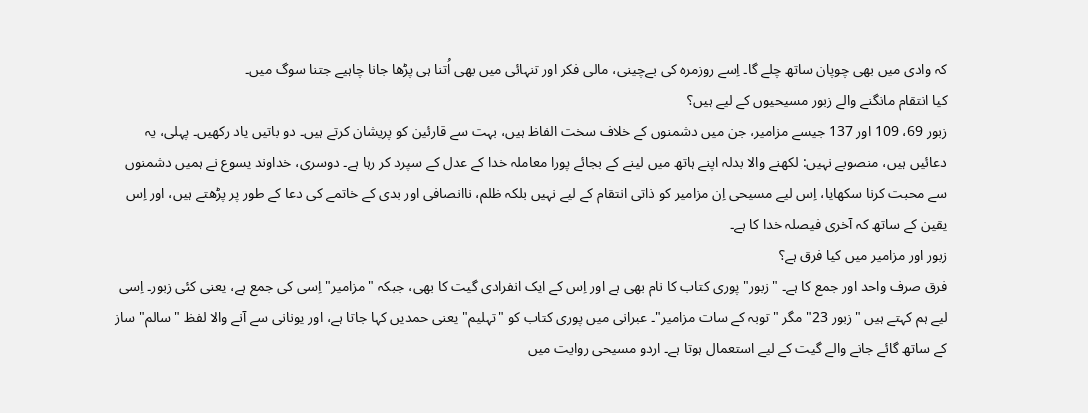کہ وادی میں بھی چوپان ساتھ چلے گا۔ اِسے روزمرہ کی بےچینی، مالی فکر اور تنہائی میں بھی اُتنا ہی پڑھا جانا چاہیے جتنا سوگ میں۔
کیا انتقام مانگنے والے زبور مسیحیوں کے لیے ہیں؟
زبور 69، 109 اور 137 جیسے مزامیر، جن میں دشمنوں کے خلاف سخت الفاظ ہیں، بہت سے قارئین کو پریشان کرتے ہیں۔ دو باتیں یاد رکھیں۔ پہلی، یہ دعائیں ہیں، منصوبے نہیں: لکھنے والا بدلہ اپنے ہاتھ میں لینے کے بجائے پورا معاملہ خدا کے عدل کے سپرد کر رہا ہے۔ دوسری، خداوند یسوع نے ہمیں دشمنوں سے محبت کرنا سکھایا، اِس لیے مسیحی اِن مزامیر کو ذاتی انتقام کے لیے نہیں بلکہ ظلم، ناانصافی اور بدی کے خاتمے کی دعا کے طور پر پڑھتے ہیں، اور اِس یقین کے ساتھ کہ آخری فیصلہ خدا کا ہے۔
زبور اور مزامیر میں کیا فرق ہے؟
فرق صرف واحد اور جمع کا ہے۔ "زبور" پوری کتاب کا نام بھی ہے اور اِس کے ایک انفرادی گیت کا بھی، جبکہ "مزامیر" اِسی کی جمع ہے، یعنی کئی زبور۔ اِسی لیے ہم کہتے ہیں "زبور 23" مگر "توبہ کے سات مزامیر"۔ عبرانی میں پوری کتاب کو "تہلیم" یعنی حمدیں کہا جاتا ہے، اور یونانی سے آنے والا لفظ "سالم" ساز کے ساتھ گائے جانے والے گیت کے لیے استعمال ہوتا ہے۔ اردو مسیحی روایت میں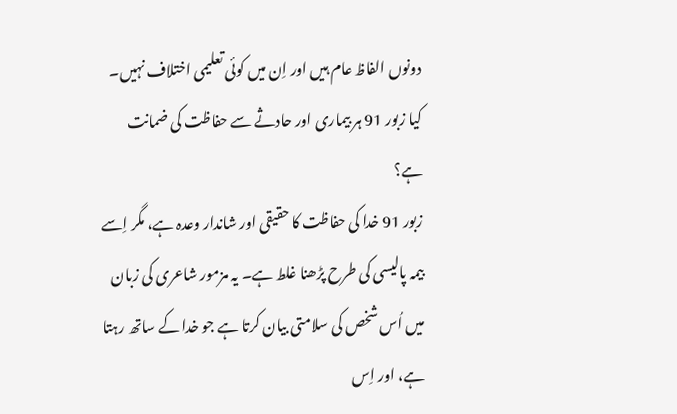دونوں الفاظ عام ہیں اور اِن میں کوئی تعلیمی اختلاف نہیں۔
کیا زبور 91 ہر بیماری اور حادثے سے حفاظت کی ضمانت ہے؟
زبور 91 خدا کی حفاظت کا حقیقی اور شاندار وعدہ ہے، مگر اِسے بیمہ پالیسی کی طرح پڑھنا غلط ہے۔ یہ مزمور شاعری کی زبان میں اُس شخص کی سلامتی بیان کرتا ہے جو خدا کے ساتھ رہتا ہے، اور اِس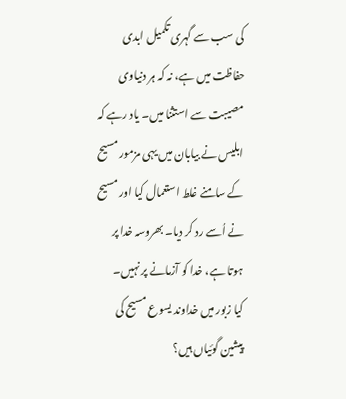کی سب سے گہری تکمیل ابدی حفاظت میں ہے، نہ کہ ہر دنیاوی مصیبت سے استثنا میں۔ یاد رہے کہ ابلیس نے بیابان میں یہی مزمور مسیح کے سامنے غلط استعمال کیا اور مسیح نے اُسے رد کر دیا۔ بھروسہ خدا پر ہوتا ہے، خدا کو آزمانے پر نہیں۔
کیا زبور میں خداوند یسوع مسیح کی پیشین گوئیاں ہیں؟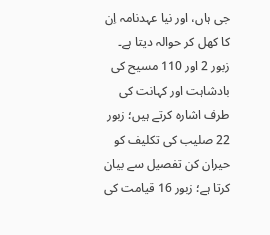جی ہاں، اور نیا عہدنامہ اِن کا کھل کر حوالہ دیتا ہے۔ زبور 2 اور 110 مسیح کی بادشاہت اور کہانت کی طرف اشارہ کرتے ہیں؛ زبور 22 صلیب کی تکلیف کو حیران کن تفصیل سے بیان کرتا ہے؛ زبور 16 قیامت کی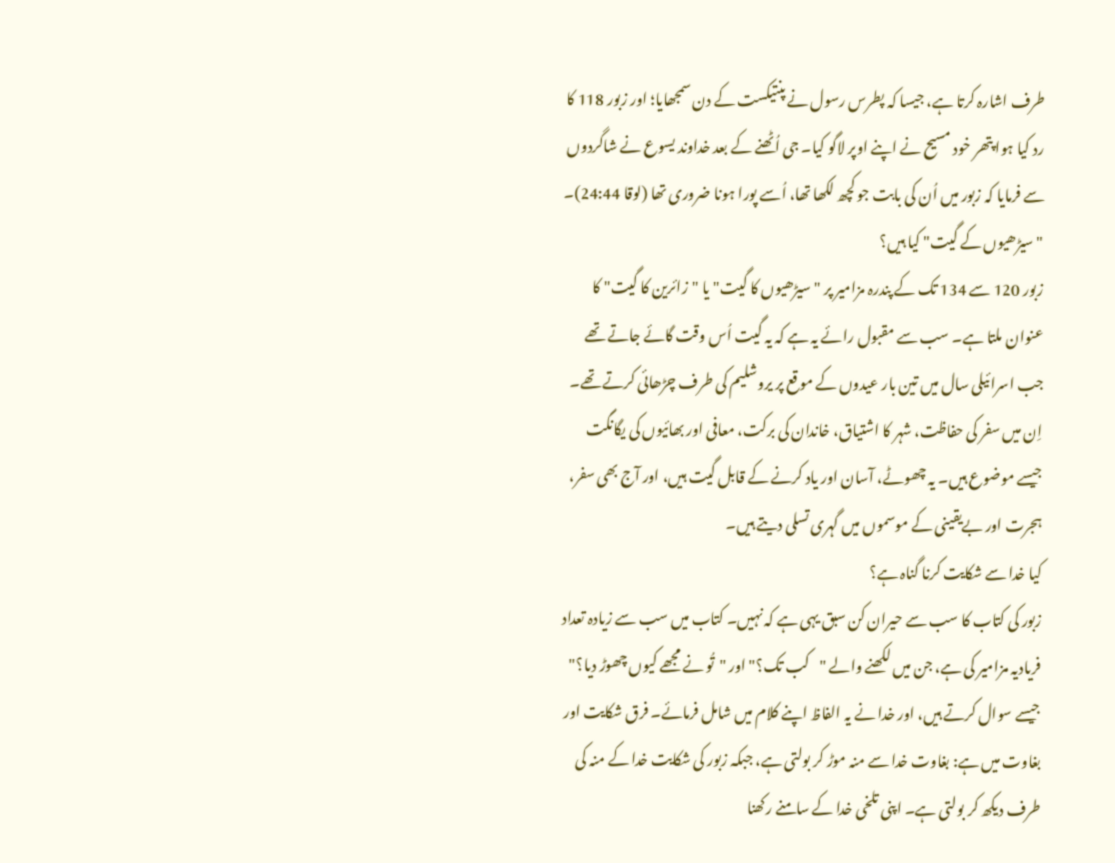طرف اشارہ کرتا ہے، جیسا کہ پطرس رسول نے پنتیکست کے دن سمجھایا؛ اور زبور 118 کا رد کیا ہوا پتھر خود مسیح نے اپنے اوپر لاگو کیا۔ جی اُٹھنے کے بعد خداوند یسوع نے شاگردوں سے فرمایا کہ زبور میں اُن کی بابت جو کچھ لکھا تھا، اُسے پورا ہونا ضروری تھا (لوقا 24:44)۔
"سیڑھیوں کے گیت" کیا ہیں؟
زبور 120 سے 134 تک کے پندرہ مزامیر پر "سیڑھیوں کا گیت" یا "زائرین کا گیت" کا عنوان ملتا ہے۔ سب سے مقبول رائے یہ ہے کہ یہ گیت اُس وقت گائے جاتے تھے جب اسرائیلی سال میں تین بار عیدوں کے موقع پر یروشلیم کی طرف چڑھائی کرتے تھے۔ اِن میں سفر کی حفاظت، شہر کا اشتیاق، خاندان کی برکت، معافی اور بھائیوں کی یگانگت جیسے موضوع ہیں۔ یہ چھوٹے، آسان اور یاد کرنے کے قابل گیت ہیں، اور آج بھی سفر، ہجرت اور بےیقینی کے موسموں میں گہری تسلی دیتے ہیں۔
کیا خدا سے شکایت کرنا گناہ ہے؟
زبور کی کتاب کا سب سے حیران کن سبق یہی ہے کہ نہیں۔ کتاب میں سب سے زیادہ تعداد فریادیہ مزامیر کی ہے، جن میں لکھنے والے "کب تک؟" اور "تُو نے مجھے کیوں چھوڑ دیا؟" جیسے سوال کرتے ہیں، اور خدا نے یہ الفاظ اپنے کلام میں شامل فرمائے۔ فرق شکایت اور بغاوت میں ہے: بغاوت خدا سے منہ موڑ کر بولتی ہے، جبکہ زبور کی شکایت خدا کے منہ کی طرف دیکھ کر بولتی ہے۔ اپنی تلخی خدا کے سامنے رکھنا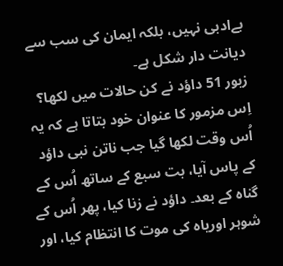بےادبی نہیں، بلکہ ایمان کی سب سے دیانت دار شکل ہے۔
زبور 51 داؤد نے کن حالات میں لکھا؟
اِس مزمور کا عنوان خود بتاتا ہے کہ یہ اُس وقت لکھا گیا جب ناتن نبی داؤد کے پاس آیا، بت سبع کے ساتھ اُس کے گناہ کے بعد۔ داؤد نے زنا کیا، پھر اُس کے شوہر اوریاہ کی موت کا انتظام کیا، اور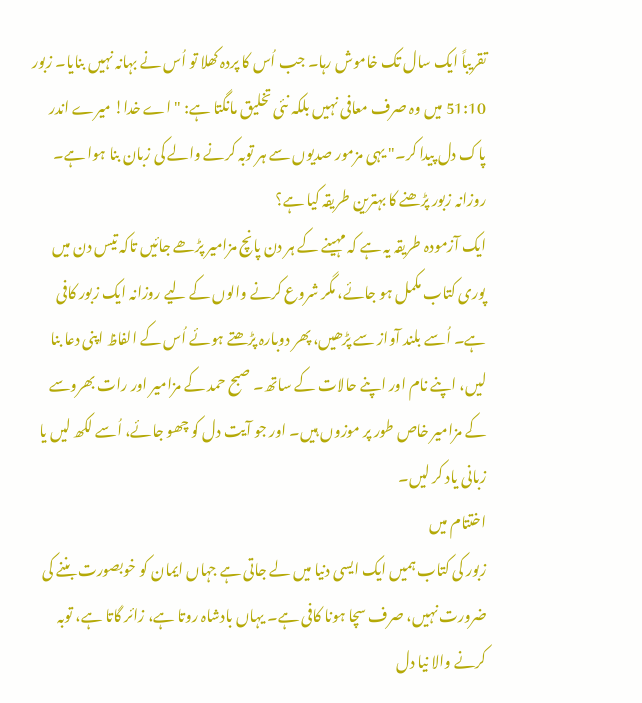تقریباً ایک سال تک خاموش رہا۔ جب اُس کا پردہ کھلا تو اُس نے بہانہ نہیں بنایا۔ زبور 51:10 میں وہ صرف معافی نہیں بلکہ نئی تخلیق مانگتا ہے: "اے خدا! میرے اندر پاک دل پیدا کر۔" یہی مزمور صدیوں سے ہر توبہ کرنے والے کی زبان بنا ہوا ہے۔
روزانہ زبور پڑھنے کا بہترین طریقہ کیا ہے؟
ایک آزمودہ طریقہ یہ ہے کہ مہینے کے ہر دن پانچ مزامیر پڑھے جائیں تاکہ تیس دن میں پوری کتاب مکمل ہو جائے، مگر شروع کرنے والوں کے لیے روزانہ ایک زبور کافی ہے۔ اُسے بلند آواز سے پڑھیں، پھر دوبارہ پڑھتے ہوئے اُس کے الفاظ اپنی دعا بنا لیں، اپنے نام اور اپنے حالات کے ساتھ۔ صبح حمد کے مزامیر اور رات بھروسے کے مزامیر خاص طور پر موزوں ہیں۔ اور جو آیت دل کو چھو جائے، اُسے لکھ لیں یا زبانی یاد کر لیں۔
اختتام میں
زبور کی کتاب ہمیں ایک ایسی دنیا میں لے جاتی ہے جہاں ایمان کو خوبصورت بننے کی ضرورت نہیں، صرف سچا ہونا کافی ہے۔ یہاں بادشاہ روتا ہے، زائر گاتا ہے، توبہ کرنے والا نیا دل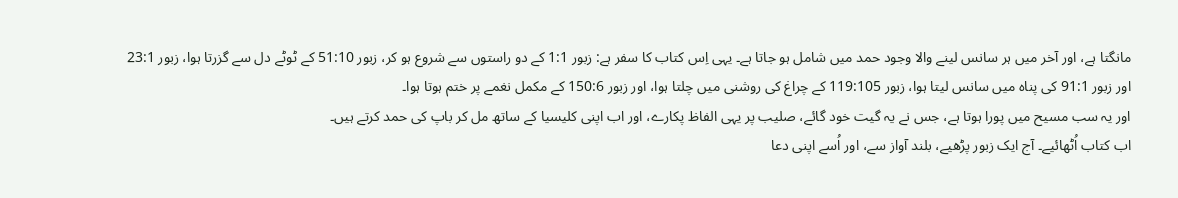مانگتا ہے، اور آخر میں ہر سانس لینے والا وجود حمد میں شامل ہو جاتا ہے۔ یہی اِس کتاب کا سفر ہے: زبور 1:1 کے دو راستوں سے شروع ہو کر، زبور 51:10 کے ٹوٹے دل سے گزرتا ہوا، زبور 23:1 اور زبور 91:1 کی پناہ میں سانس لیتا ہوا، زبور 119:105 کے چراغ کی روشنی میں چلتا ہوا، اور زبور 150:6 کے مکمل نغمے پر ختم ہوتا ہوا۔
اور یہ سب مسیح میں پورا ہوتا ہے، جس نے یہ گیت خود گائے، صلیب پر یہی الفاظ پکارے، اور اب اپنی کلیسیا کے ساتھ مل کر باپ کی حمد کرتے ہیں۔
اب کتاب اُٹھائیے۔ آج ایک زبور پڑھیے، بلند آواز سے، اور اُسے اپنی دعا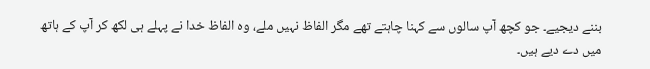بننے دیجیے۔ جو کچھ آپ سالوں سے کہنا چاہتے تھے مگر الفاظ نہیں ملے، وہ الفاظ خدا نے پہلے ہی لکھ کر آپ کے ہاتھ میں دے دیے ہیں۔